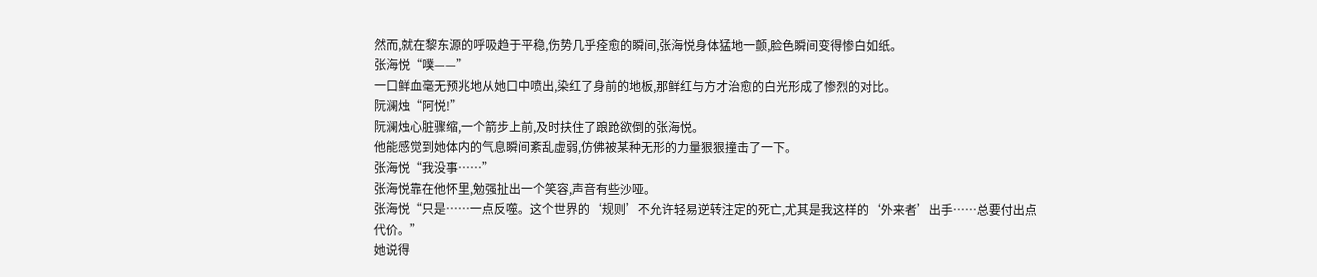然而,就在黎东源的呼吸趋于平稳,伤势几乎痊愈的瞬间,张海悦身体猛地一颤,脸色瞬间变得惨白如纸。
张海悦“噗——”
一口鲜血毫无预兆地从她口中喷出,染红了身前的地板,那鲜红与方才治愈的白光形成了惨烈的对比。
阮澜烛“阿悦!”
阮澜烛心脏骤缩,一个箭步上前,及时扶住了踉跄欲倒的张海悦。
他能感觉到她体内的气息瞬间紊乱虚弱,仿佛被某种无形的力量狠狠撞击了一下。
张海悦“我没事……”
张海悦靠在他怀里,勉强扯出一个笑容,声音有些沙哑。
张海悦“只是……一点反噬。这个世界的‘规则’不允许轻易逆转注定的死亡,尤其是我这样的‘外来者’出手……总要付出点代价。”
她说得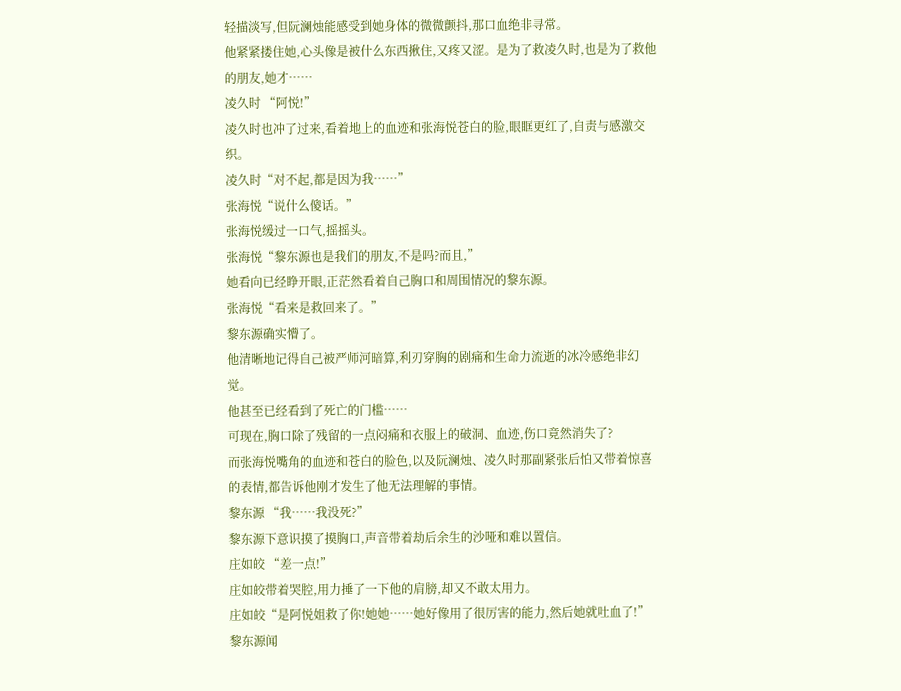轻描淡写,但阮澜烛能感受到她身体的微微颤抖,那口血绝非寻常。
他紧紧搂住她,心头像是被什么东西揪住,又疼又涩。是为了救凌久时,也是为了救他的朋友,她才……
凌久时 “阿悦!”
凌久时也冲了过来,看着地上的血迹和张海悦苍白的脸,眼眶更红了,自责与感激交织。
凌久时“对不起,都是因为我……”
张海悦“说什么傻话。”
张海悦缓过一口气,摇摇头。
张海悦“黎东源也是我们的朋友,不是吗?而且,”
她看向已经睁开眼,正茫然看着自己胸口和周围情况的黎东源。
张海悦“看来是救回来了。”
黎东源确实懵了。
他清晰地记得自己被严师河暗算,利刃穿胸的剧痛和生命力流逝的冰冷感绝非幻觉。
他甚至已经看到了死亡的门槛……
可现在,胸口除了残留的一点闷痛和衣服上的破洞、血迹,伤口竟然消失了?
而张海悦嘴角的血迹和苍白的脸色,以及阮澜烛、凌久时那副紧张后怕又带着惊喜的表情,都告诉他刚才发生了他无法理解的事情。
黎东源 “我……我没死?”
黎东源下意识摸了摸胸口,声音带着劫后余生的沙哑和难以置信。
庄如皎 “差一点!”
庄如皎带着哭腔,用力捶了一下他的肩膀,却又不敢太用力。
庄如皎“是阿悦姐救了你!她她……她好像用了很厉害的能力,然后她就吐血了!”
黎东源闻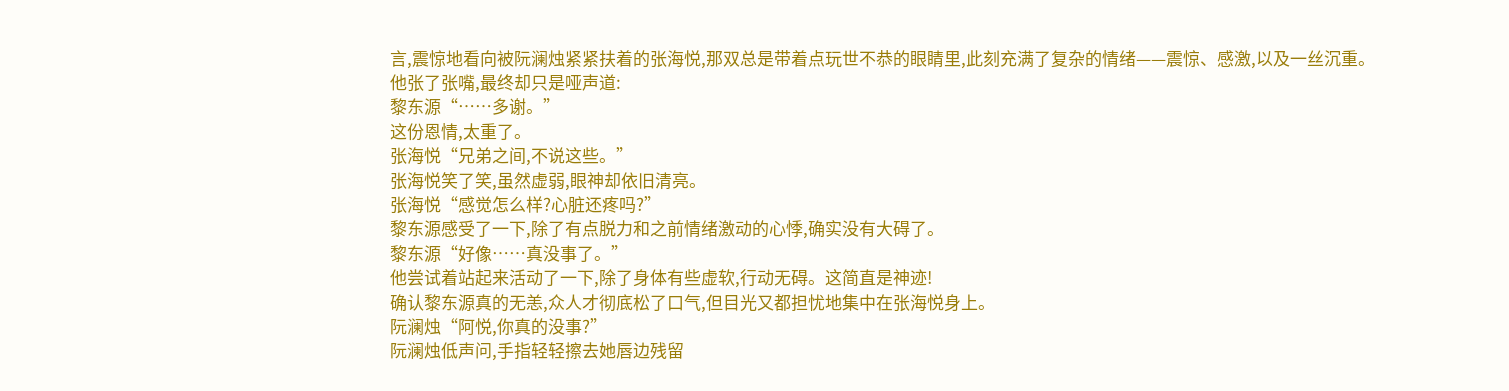言,震惊地看向被阮澜烛紧紧扶着的张海悦,那双总是带着点玩世不恭的眼睛里,此刻充满了复杂的情绪——震惊、感激,以及一丝沉重。
他张了张嘴,最终却只是哑声道:
黎东源“……多谢。”
这份恩情,太重了。
张海悦“兄弟之间,不说这些。”
张海悦笑了笑,虽然虚弱,眼神却依旧清亮。
张海悦“感觉怎么样?心脏还疼吗?”
黎东源感受了一下,除了有点脱力和之前情绪激动的心悸,确实没有大碍了。
黎东源“好像……真没事了。”
他尝试着站起来活动了一下,除了身体有些虚软,行动无碍。这简直是神迹!
确认黎东源真的无恙,众人才彻底松了口气,但目光又都担忧地集中在张海悦身上。
阮澜烛“阿悦,你真的没事?”
阮澜烛低声问,手指轻轻擦去她唇边残留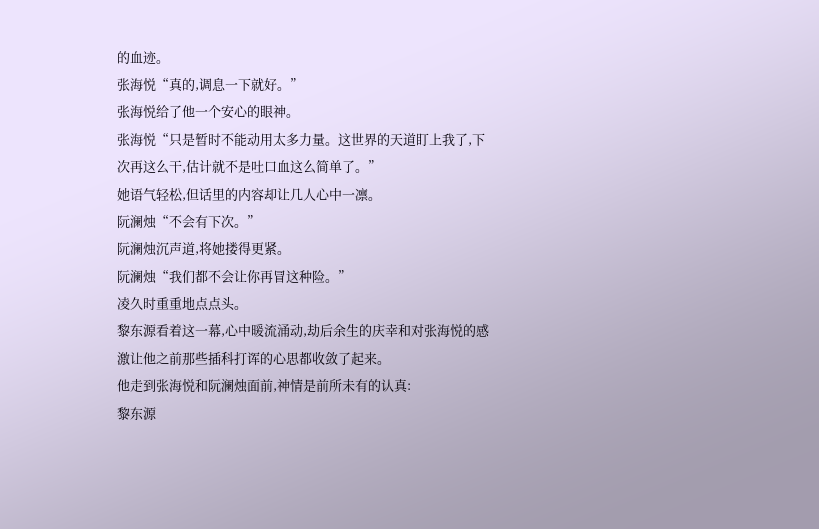的血迹。
张海悦“真的,调息一下就好。”
张海悦给了他一个安心的眼神。
张海悦“只是暂时不能动用太多力量。这世界的天道盯上我了,下次再这么干,估计就不是吐口血这么简单了。”
她语气轻松,但话里的内容却让几人心中一凛。
阮澜烛“不会有下次。”
阮澜烛沉声道,将她搂得更紧。
阮澜烛“我们都不会让你再冒这种险。”
凌久时重重地点点头。
黎东源看着这一幕,心中暖流涌动,劫后余生的庆幸和对张海悦的感激让他之前那些插科打诨的心思都收敛了起来。
他走到张海悦和阮澜烛面前,神情是前所未有的认真:
黎东源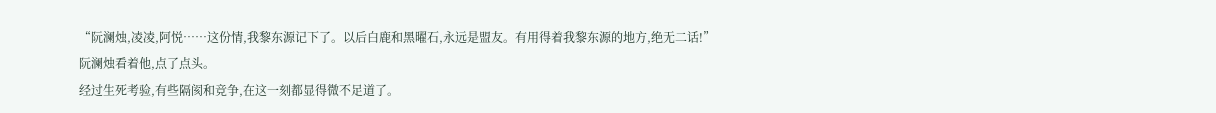“阮澜烛,凌凌,阿悦……这份情,我黎东源记下了。以后白鹿和黑曜石,永远是盟友。有用得着我黎东源的地方,绝无二话!”
阮澜烛看着他,点了点头。
经过生死考验,有些隔阂和竞争,在这一刻都显得微不足道了。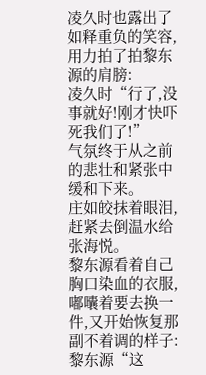凌久时也露出了如释重负的笑容,用力拍了拍黎东源的肩膀:
凌久时“行了,没事就好!刚才快吓死我们了!”
气氛终于从之前的悲壮和紧张中缓和下来。
庄如皎抹着眼泪,赶紧去倒温水给张海悦。
黎东源看着自己胸口染血的衣服,嘟囔着要去换一件,又开始恢复那副不着调的样子:
黎东源“这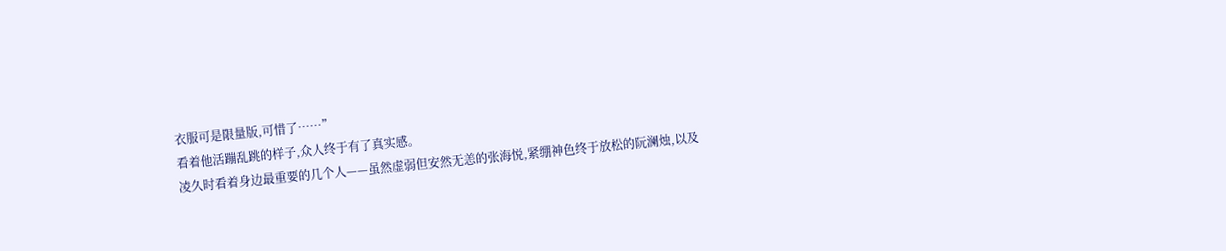衣服可是限量版,可惜了……”
看着他活蹦乱跳的样子,众人终于有了真实感。
凌久时看着身边最重要的几个人——虽然虚弱但安然无恙的张海悦,紧绷神色终于放松的阮澜烛,以及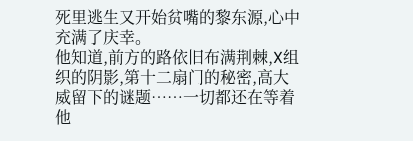死里逃生又开始贫嘴的黎东源,心中充满了庆幸。
他知道,前方的路依旧布满荆棘,X组织的阴影,第十二扇门的秘密,高大威留下的谜题……一切都还在等着他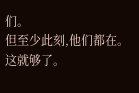们。
但至少此刻,他们都在。
这就够了。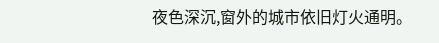夜色深沉,窗外的城市依旧灯火通明。